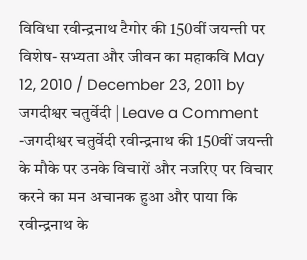विविधा रवीन्द्रनाथ टैगोर की 150वीं जयन्ती पर विशेष- सभ्यता और जीवन का महाकवि May 12, 2010 / December 23, 2011 by जगदीश्वर चतुर्वेदी | Leave a Comment -जगदीश्वर चतुर्वेदी रवीन्द्रनाथ की 150वीं जयन्ती के मौके पर उनके विचारों और नजरिए पर विचार करने का मन अचानक हुआ और पाया कि रवीन्द्रनाथ के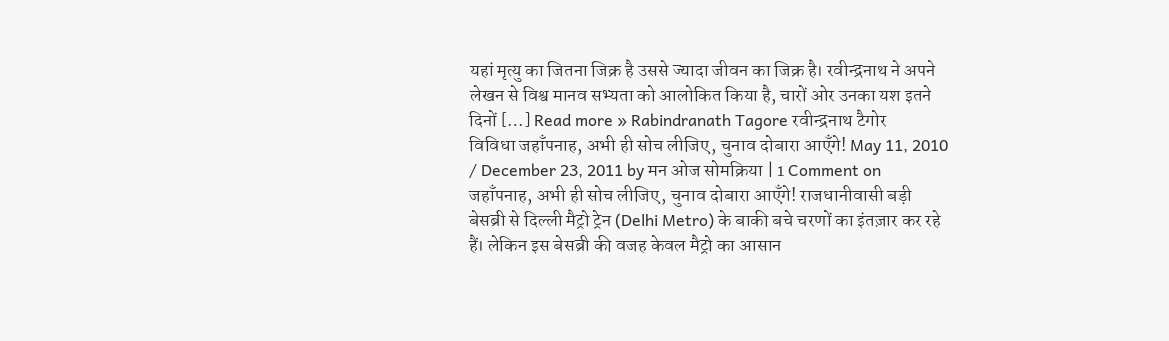यहां मृत्यु का जितना जिक्र है उससे ज्यादा जीवन का जिक्र है। रवीन्द्रनाथ ने अपने लेखन से विश्व मानव सभ्यता को आलोकित किया है, चारों ओर उनका यश इतने दिनों […] Read more » Rabindranath Tagore रवीन्द्रनाथ टैगोर
विविधा जहाँपनाह, अभी ही सोच लीजिए, चुनाव दोबारा आएँगे! May 11, 2010 / December 23, 2011 by मन ओज सोमक्रिया | 1 Comment on जहाँपनाह, अभी ही सोच लीजिए, चुनाव दोबारा आएँगे! राजधानीवासी बड़ी बेसब्री से दिल्ली मैट्रो ट्रेन (Delhi Metro) के बाकी बचे चरणों का इंतज़ार कर रहे हैं। लेकिन इस बेसब्री की वजह केवल मैट्रो का आसान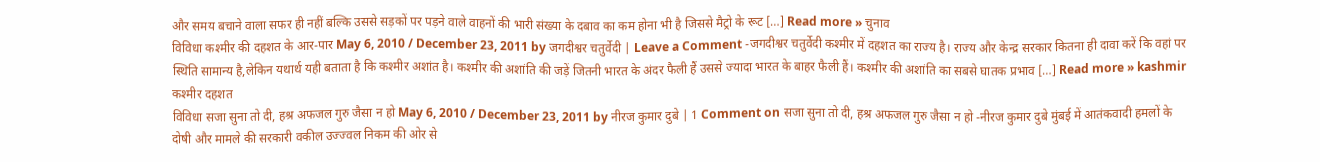और समय बचाने वाला सफर ही नहीं बल्कि उससे सड़कों पर पड़ने वाले वाहनों की भारी संख्या के दबाव का कम होना भी है जिससे मैट्रो के रूट […] Read more » चुनाव
विविधा कश्मीर की दहशत के आर-पार May 6, 2010 / December 23, 2011 by जगदीश्वर चतुर्वेदी | Leave a Comment -जगदीश्वर चतुर्वेदी कश्मीर में दहशत का राज्य है। राज्य और केन्द्र सरकार कितना ही दावा करें कि वहां पर स्थिति सामान्य है,लेकिन यथार्थ यही बताता है कि कश्मीर अशांत है। कश्मीर की अशांति की जड़ें जितनी भारत के अंदर फैली हैं उससे ज्यादा भारत के बाहर फैली हैं। कश्मीर की अशांति का सबसे घातक प्रभाव […] Read more » kashmir कश्मीर दहशत
विविधा सजा सुना तो दी, हश्र अफजल गुरु जैसा न हो May 6, 2010 / December 23, 2011 by नीरज कुमार दुबे | 1 Comment on सजा सुना तो दी, हश्र अफजल गुरु जैसा न हो -नीरज कुमार दुबे मुंबई में आतंकवादी हमलों के दोषी और मामले की सरकारी वकील उज्ज्वल निकम की ओर से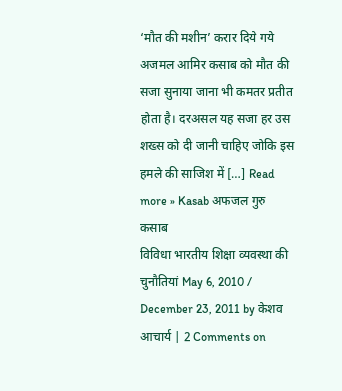‘मौत की मशीन’ करार दिये गये अजमल आमिर कसाब को मौत की सजा सुनाया जाना भी कमतर प्रतीत होता है। दरअसल यह सजा हर उस शख्स को दी जानी चाहिए जोकि इस हमले की साजिश में […] Read more » Kasab अफजल गुरु कसाब
विविधा भारतीय शिक्षा व्यवस्था की चुनौतियां May 6, 2010 / December 23, 2011 by केशव आचार्य | 2 Comments on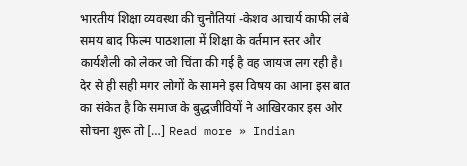भारतीय शिक्षा व्यवस्था की चुनौतियां -केशव आचार्य काफी लंबे समय बाद फिल्म पाठशाला में शिक्षा के वर्तमान स्तर और कार्यशैली को लेकर जो चिंता की गई है वह जायज लग रही है। देर से ही सही मगर लोगों के सामने इस विषय का आना इस बात का संकेत है कि समाज के बुद्धजीवियों ने आखिरकार इस ओर सोचना शुरू तो […] Read more » Indian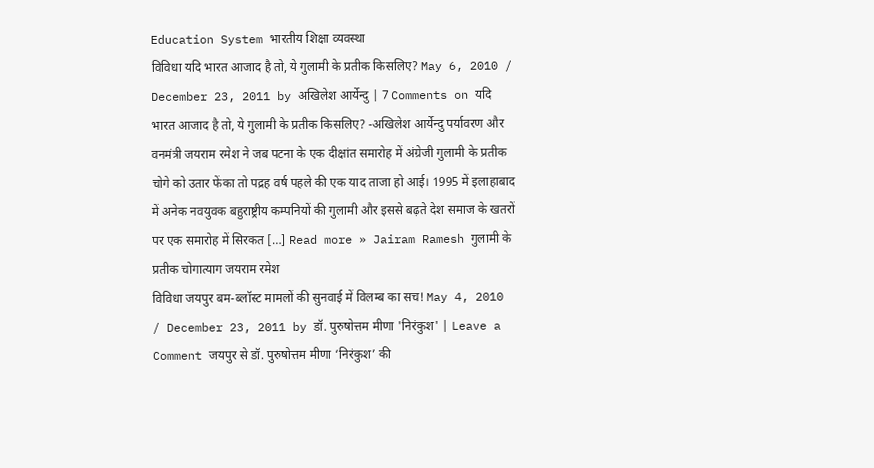Education System भारतीय शिक्षा व्यवस्था
विविधा यदि भारत आजाद है तो, ये गुलामी के प्रतीक किसलिए? May 6, 2010 / December 23, 2011 by अखिलेश आर्येन्दु | 7 Comments on यदि भारत आजाद है तो, ये गुलामी के प्रतीक किसलिए? -अखिलेश आर्येन्दु पर्यावरण और वनमंत्री जयराम रमेश ने जब पटना के एक दीक्षांत समारोह में अंग्रेजी गुलामी के प्रतीक चोगे को उतार फेंका तो पद्रह वर्ष पहले की एक याद ताजा हो आई। 1995 में इलाहाबाद में अनेक नवयुवक बहुराष्ट्रीय कम्पनियों की गुलामी और इससे बढ़ते देश समाज के खतरों पर एक समारोह में सिरकत […] Read more » Jairam Ramesh गुलामी के प्रतीक चोगात्याग जयराम रमेश
विविधा जयपुर बम-ब्लॉस्ट मामलों की सुनवाई में विलम्ब का सच! May 4, 2010 / December 23, 2011 by डॉ. पुरुषोत्तम मीणा 'निरंकुश' | Leave a Comment जयपुर से डॉ. पुरुषोत्तम मीणा ‘निरंकुश’ की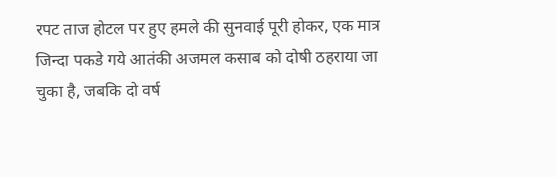रपट ताज होटल पर हुए हमले की सुनवाई पूरी होकर, एक मात्र जिन्दा पकडे गये आतंकी अजमल कसाब को दोषी ठहराया जा चुका है, जबकि दो वर्ष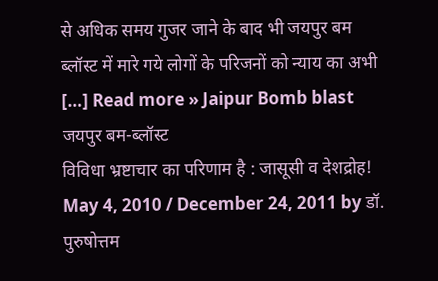से अधिक समय गुजर जाने के बाद भी जयपुर बम ब्लॉस्ट में मारे गये लोगों के परिजनों को न्याय का अभी […] Read more » Jaipur Bomb blast जयपुर बम-ब्लॉस्ट
विविधा भ्रष्टाचार का परिणाम है : जासूसी व देशद्रोह! May 4, 2010 / December 24, 2011 by डॉ. पुरुषोत्तम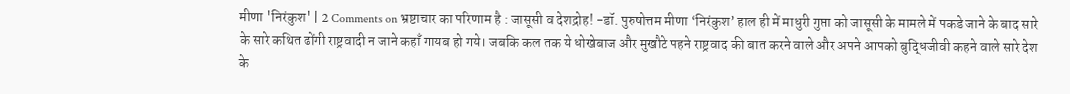मीणा 'निरंकुश' | 2 Comments on भ्रष्टाचार का परिणाम है : जासूसी व देशद्रोह! -डॉ. पुरुषोत्तम मीणा ‘निरंकुश’ हाल ही में माधुरी गुप्ता को जासूसी के मामले में पकडे जाने के बाद सारे के सारे कथित ढोंगी राष्ट्रवादी न जाने कहाँ गायब हो गये। जबकि कल तक ये धोखेबाज और मुखौटे पहने राष्ट्रवाद की बात करने वाले और अपने आपको बुद्धिजीवी कहने वाले सारे देश के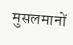मुसलमानों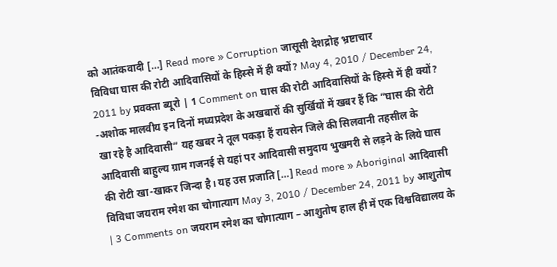को आतंकवादी […] Read more » Corruption जासूसी देशद्रोह भ्रष्टाचार
विविधा घास की रोटी आदिवासियों के हिस्से में ही क्यों? May 4, 2010 / December 24, 2011 by प्रवक्ता ब्यूरो | 1 Comment on घास की रोटी आदिवासियों के हिस्से में ही क्यों? -अशोक मालवीय इन दिनों मध्यप्रदेश के अखबारों की सुर्खियों में खबर हैं कि ”घास की रोटी खा रहे है आदिवासी” यह खबर ने तूल पकड़ा हैं रायसेन जिले की सिलवानी तहसील के आदिवासी बाहुल्य ग्राम गजनई से यहां पर आदिवासी समुदाय भुखमरी से लड़ने के लिये घास की रोटी खा-खाकर जिन्दा है। यह उस प्रजाति […] Read more » Aboriginal आदिवासी
विविधा जयराम रमेश का चोगात्याग May 3, 2010 / December 24, 2011 by आशुतोष | 3 Comments on जयराम रमेश का चोगात्याग – आशुतोष हाल ही में एक विश्वविद्यालय के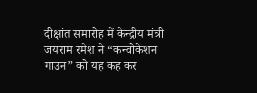दीक्षांत समारोह में केन्द्रीय मंत्री जयराम रमेश ने “कन्वोकेशन गाउन” को यह कह कर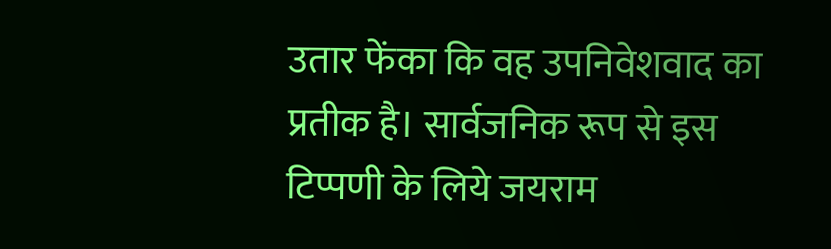उतार फेंका कि वह उपनिवेशवाद का प्रतीक है। सार्वजनिक रूप से इस टिप्पणी के लिये जयराम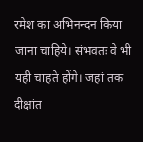रमेश का अभिनन्दन किया जाना चाहिये। संभवतः वे भी यही चाहते होंगे। जहां तक दीक्षांत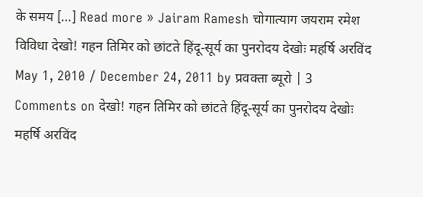के समय […] Read more » Jairam Ramesh चोगात्याग जयराम रमेश
विविधा देखो! गहन तिमिर को छांटते हिंदू-सूर्य का पुनरोदय देखोः महर्षि अरविंद May 1, 2010 / December 24, 2011 by प्रवक्ता ब्यूरो | 3 Comments on देखो! गहन तिमिर को छांटते हिंदू-सूर्य का पुनरोदय देखोः महर्षि अरविंद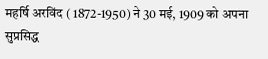महर्षि अरविंद ( 1872-1950) ने 30 मई, 1909 को अपना सुप्रसिद्ध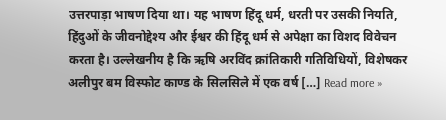उत्तरपाड़ा भाषण दिया था। यह भाषण हिंदू धर्म, धरती पर उसकी नियति, हिंदुओं के जीवनोद्देश्य और ईश्वर की हिंदू धर्म से अपेक्षा का विशद विवेचन करता है। उल्लेखनीय है कि ऋषि अरविंद क्रांतिकारी गतिविधियों, विशेषकर अलीपुर बम विस्फोट काण्ड के सिलसिले में एक वर्ष […] Read more »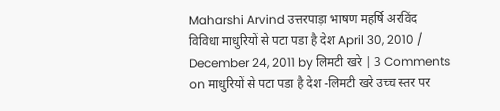Maharshi Arvind उत्तरपाड़ा भाषण महर्षि अरविंद
विविधा माधुरियों से पटा पडा है देश April 30, 2010 / December 24, 2011 by लिमटी खरे | 3 Comments on माधुरियों से पटा पडा है देश -लिमटी खरे उच्च स्तर पर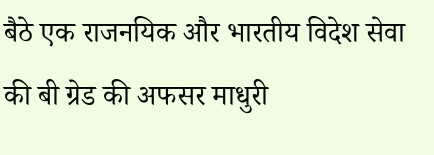बैठे एक राजनयिक और भारतीय विदेश सेवा की बी ग्रेड की अफसर माधुरी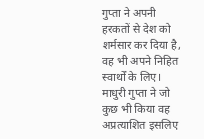गुप्ता ने अपनी हरकतों से देश को शर्मसार कर दिया है, वह भी अपने निहित स्वार्थों के लिए। माधुरी गुप्ता ने जो कुछ भी किया वह अप्रत्याशित इसलिए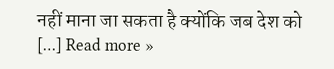नहीं माना जा सकता है क्योंकि जब देश को […] Read more »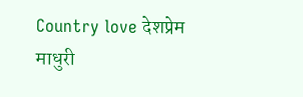Country love देशप्रेम माधुरी